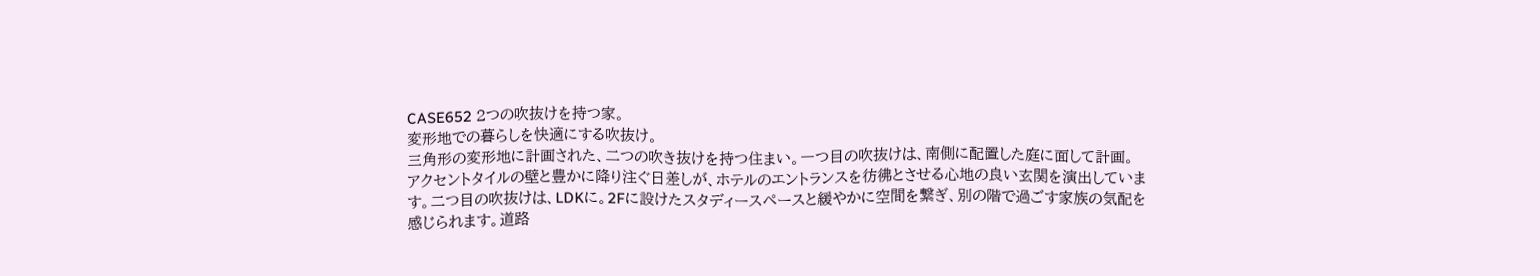CASE652 2つの吹抜けを持つ家。
変形地での暮らしを快適にする吹抜け。
三角形の変形地に計画された、二つの吹き抜けを持つ住まい。一つ目の吹抜けは、南側に配置した庭に面して計画。アクセントタイルの壁と豊かに降り注ぐ日差しが、ホテルのエントランスを彷彿とさせる心地の良い玄関を演出しています。二つ目の吹抜けは、LDKに。2Fに設けたスタディースペースと緩やかに空間を繋ぎ、別の階で過ごす家族の気配を感じられます。道路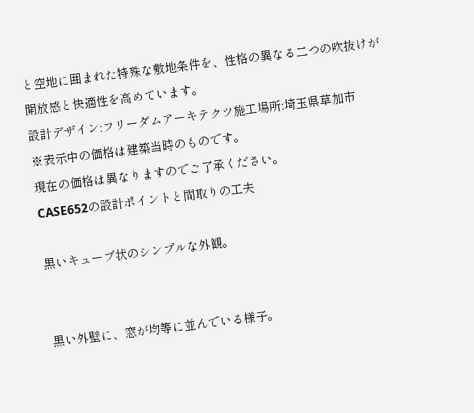と空地に囲まれた特殊な敷地条件を、性格の異なる二つの吹抜けが開放感と快適性を高めています。
設計デザイン:フリーダムアーキテクツ施工場所:埼玉県草加市
※表示中の価格は建築当時のものです。
現在の価格は異なりますのでご了承ください。
CASE652の設計ポイントと間取りの工夫

黒いキューブ状のシンプルな外観。


黒い外壁に、窓が均等に並んでいる様子。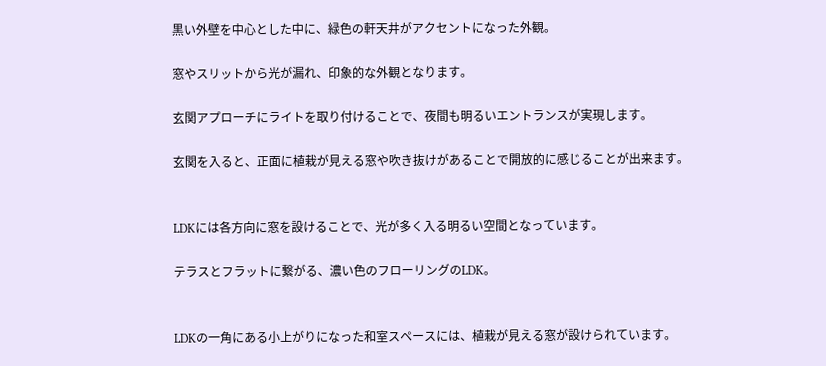黒い外壁を中心とした中に、緑色の軒天井がアクセントになった外観。

窓やスリットから光が漏れ、印象的な外観となります。

玄関アプローチにライトを取り付けることで、夜間も明るいエントランスが実現します。

玄関を入ると、正面に植栽が見える窓や吹き抜けがあることで開放的に感じることが出来ます。


LDKには各方向に窓を設けることで、光が多く入る明るい空間となっています。

テラスとフラットに繋がる、濃い色のフローリングのLDK。


LDKの一角にある小上がりになった和室スペースには、植栽が見える窓が設けられています。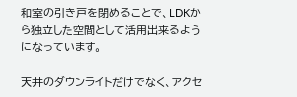和室の引き戸を閉めることで、LDKから独立した空間として活用出来るようになっています。

天井のダウンライトだけでなく、アクセ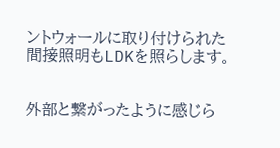ントウォールに取り付けられた間接照明もLDKを照らします。


外部と繋がったように感じら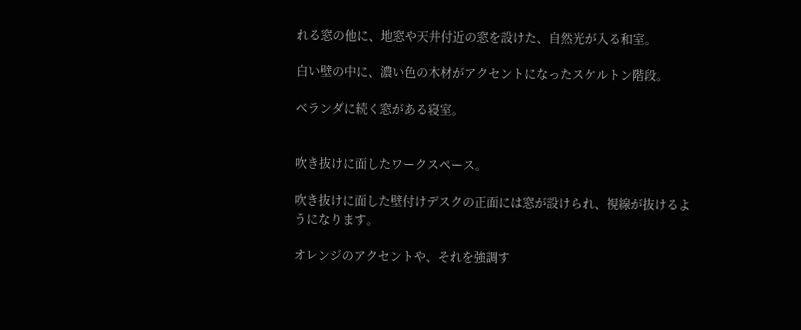れる窓の他に、地窓や天井付近の窓を設けた、自然光が入る和室。

白い壁の中に、濃い色の木材がアクセントになったスケルトン階段。

ベランダに続く窓がある寝室。


吹き抜けに面したワークスペース。

吹き抜けに面した壁付けデスクの正面には窓が設けられ、視線が抜けるようになります。

オレンジのアクセントや、それを強調す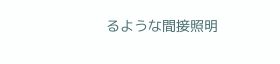るような間接照明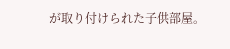が取り付けられた子供部屋。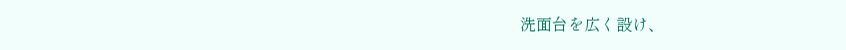洗面台を広く設け、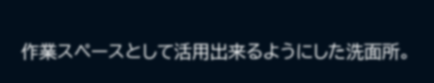作業スペースとして活用出来るようにした洗面所。